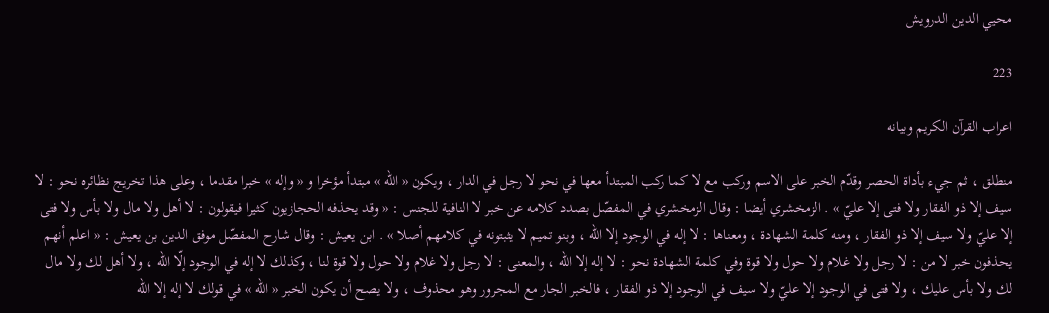محيي الدين الدرويش

223

اعراب القرآن الكريم وبيانه

منطلق ، ثم جيء بأداة الحصر وقدّم الخبر على الاسم وركب مع لا كما ركب المبتدأ معها في نحو لا رجل في الدار ، ويكون « اللّه » مبتدأ مؤخرا و « وإله » خبرا مقدما ، وعلى هذا تخريج نظائره نحو : لا سيف إلا ذو الفقار ولا فتى إلا عليّ » . الزمخشري أيضا : وقال الزمخشري في المفصّل بصدد كلامه عن خبر لا النافية للجنس : « وقد يحذفه الحجازيون كثيرا فيقولون : لا أهل ولا مال ولا بأس ولا فتى إلا عليّ ولا سيف إلا ذو الفقار ، ومنه كلمة الشهادة ، ومعناها : لا إله في الوجود إلا اللّه ، وبنو تميم لا يثبتونه في كلامهم أصلا » . ابن يعيش : وقال شارح المفصّل موفق الدين بن يعيش : « اعلم أنهم يحذفون خبر لا من : لا رجل ولا غلام ولا حول ولا قوة وفي كلمة الشهادة نحو : لا إله إلا اللّه ، والمعنى : لا رجل ولا غلام ولا حول ولا قوة لنا ، وكذلك لا إله في الوجود إلّا اللّه ، ولا أهل لك ولا مال لك ولا بأس عليك ، ولا فتى في الوجود إلا عليّ ولا سيف في الوجود إلا ذو الفقار ، فالخبر الجار مع المجرور وهو محذوف ، ولا يصح أن يكون الخبر « اللّه » في قولك لا إله إلا اللّه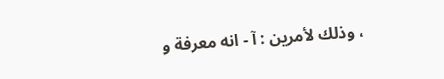، وذلك لأمرين : آ - انه معرفة و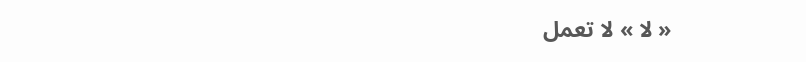« لا » لا تعمل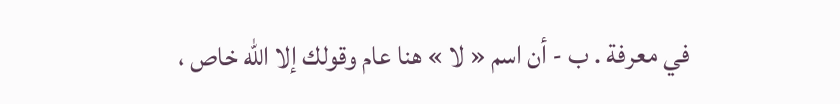في معرفة . ب - أن اسم « لا » هنا عام وقولك إلا اللّه خاص ،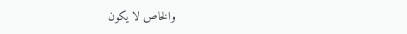والخاص لا يكون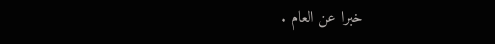خبرا عن العام .